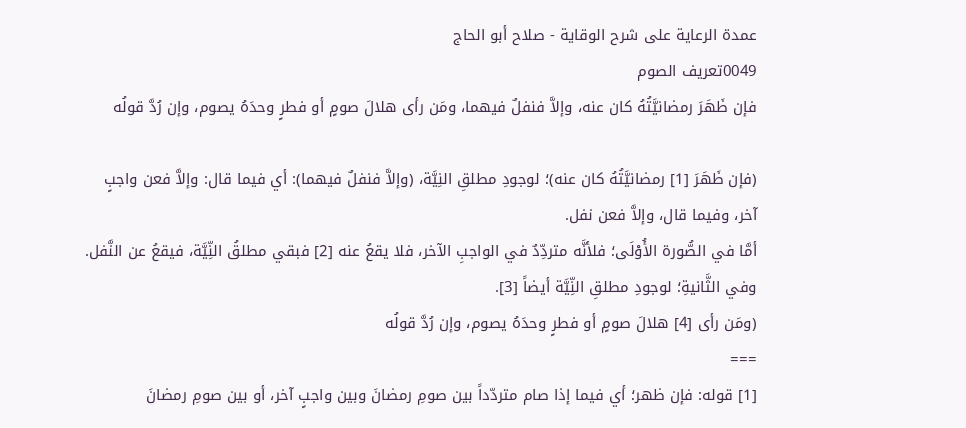عمدة الرعاية على شرح الوقاية - صلاح أبو الحاج
0049تعريف الصوم
فإن ظَهَرَ رمضانيَّتُهُ كان عنه، وإلاَّ فنفلٌ فيهما، ومَن رأى هلالَ صومٍ أو فطرٍ وحدَهُ يصوم، وإن رُدَّ قولُه

(فإن ظَهَرَ [1] رمضانيَّتُهُ كان عنه)؛ لوجودِ مطلقِ النِيَّة، (وإلاَّ فنفلٌ فيهما): أي فيما قال: وإلاَّ فعن واجبٍ آخر، وفيما قال، وإلاَّ فعن نفل.
أمَّا في الصُّورة الأُوْلَى؛ فلأنَّه متردِّدٌ في الواجبِ الآخر، فلا يقعُ عنه [2] فبقي مطلقُ النِّيَّة، فيقعُ عن النَّفل.
وفي الثَّانيةِ؛ لوجودِ مطلقِ النِّيَّة أيضاً [3].
(ومَن رأى [4] هلالَ صومٍ أو فطرٍ وحدَهُ يصوم، وإن رُدَّ قولُه
===
[1] قوله: فإن ظهر؛ أي فيما إذا صام متردّداً بين صومِ رمضانَ وبين واجبٍ آخر، أو بين صومِ رمضانَ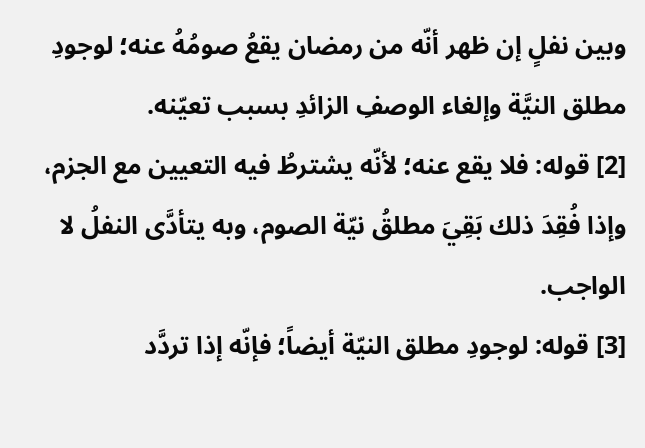وبين نفلٍ إن ظهر أنّه من رمضان يقعُ صومُهُ عنه؛ لوجودِ مطلق النيَّة وإلغاء الوصفِ الزائدِ بسبب تعيّنه.
[2] قوله: فلا يقع عنه؛ لأنّه يشترطُ فيه التعيين مع الجزم، وإذا فُقِدَ ذلك بَقِيَ مطلقُ نيّة الصوم، وبه يتأدَّى النفلُ لا الواجب.
[3] قوله: لوجودِ مطلق النيّة أيضاً؛ فإنّه إذا تردَّد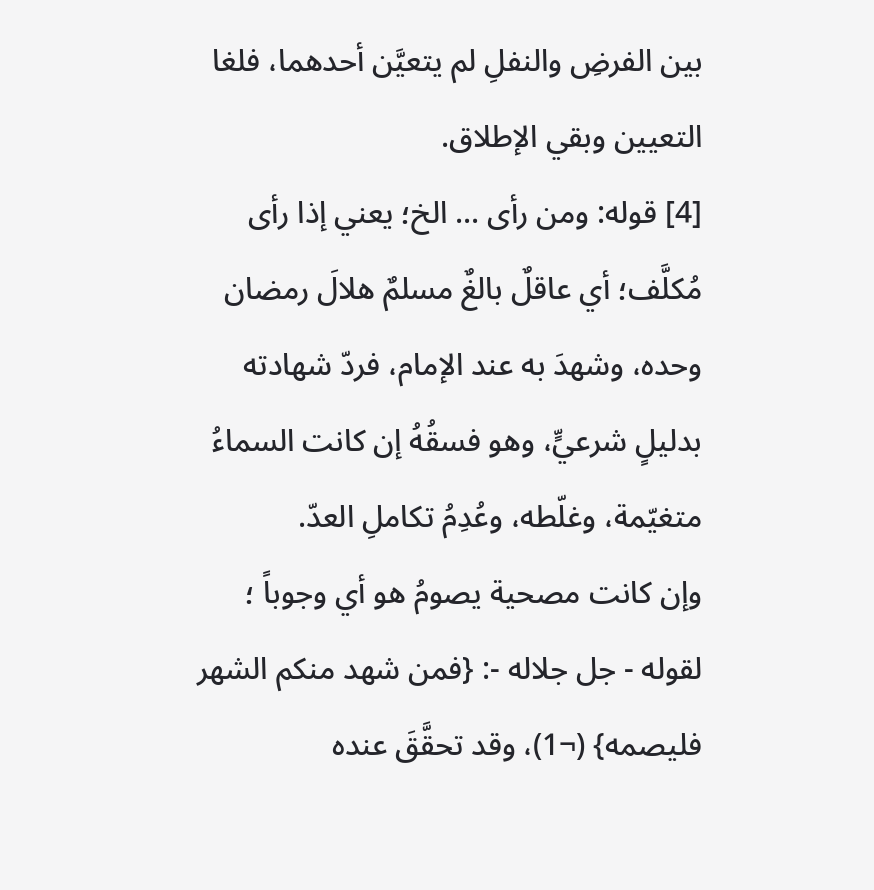بين الفرضِ والنفلِ لم يتعيَّن أحدهما، فلغا التعيين وبقي الإطلاق.
[4] قوله: ومن رأى ... الخ؛ يعني إذا رأى مُكلَّف؛ أي عاقلٌ بالغٌ مسلمٌ هلالَ رمضان وحده، وشهدَ به عند الإمام، فردّ شهادته بدليلٍ شرعيٍّ، وهو فسقُهُ إن كانت السماءُ متغيّمة، وغلّطه، وعُدِمُ تكاملِ العدّ.
وإن كانت مصحية يصومُ هو أي وجوباً ؛ لقوله - جل جلاله -: {فمن شهد منكم الشهر فليصمه} (¬1)، وقد تحقَّقَ عنده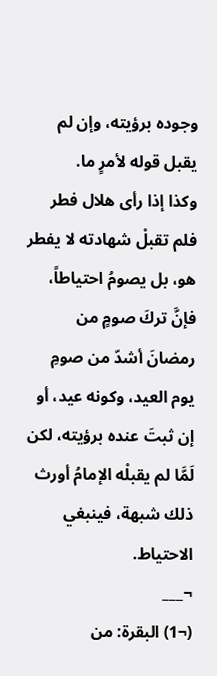وجوده برؤيته، وإن لم يقبل قوله لأمرٍ ما.
وكذا إذا رأى هلال فطر فلم تقبلْ شهادته لا يفطر هو، بل يصومُ احتياطاً، فإنَّ تركَ صومٍ من رمضانَ أشدّ من صومِ يوم العيد، وكونه عيد، أو إن ثبتَ عنده برؤيته، لكن لَمَّا لم يقبلْه الإمامُ أورث ذلك شبهة، فينبغي الاحتياط.
¬___
(¬1) البقرة: من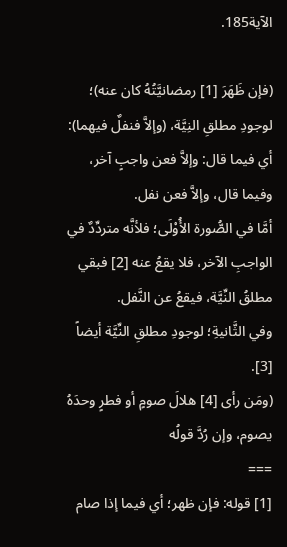الآية185.

(فإن ظَهَرَ [1] رمضانيَّتُهُ كان عنه)؛ لوجودِ مطلقِ النِيَّة، (وإلاَّ فنفلٌ فيهما): أي فيما قال: وإلاَّ فعن واجبٍ آخر، وفيما قال، وإلاَّ فعن نفل.
أمَّا في الصُّورة الأُوْلَى؛ فلأنَّه متردِّدٌ في الواجبِ الآخر، فلا يقعُ عنه [2] فبقي مطلقُ النِّيَّة، فيقعُ عن النَّفل.
وفي الثَّانيةِ؛ لوجودِ مطلقِ النِّيَّة أيضاً [3].
(ومَن رأى [4] هلالَ صومٍ أو فطرٍ وحدَهُ يصوم، وإن رُدَّ قولُه
===
[1] قوله: فإن ظهر؛ أي فيما إذا صام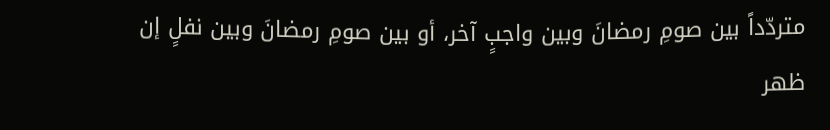متردّداً بين صومِ رمضانَ وبين واجبٍ آخر، أو بين صومِ رمضانَ وبين نفلٍ إن ظهر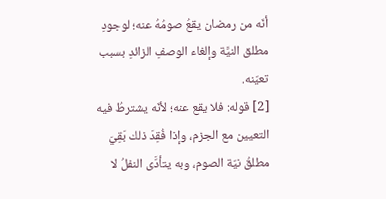أنّه من رمضان يقعُ صومُهُ عنه؛ لوجودِ مطلق النيَّة وإلغاء الوصفِ الزائدِ بسبب تعيّنه.
[2] قوله: فلا يقع عنه؛ لأنّه يشترطُ فيه التعيين مع الجزم، وإذا فُقِدَ ذلك بَقِيَ مطلقُ نيّة الصوم، وبه يتأدَّى النفلُ لا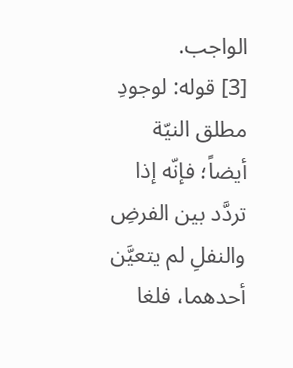الواجب.
[3] قوله: لوجودِ مطلق النيّة أيضاً؛ فإنّه إذا تردَّد بين الفرضِ والنفلِ لم يتعيَّن أحدهما، فلغا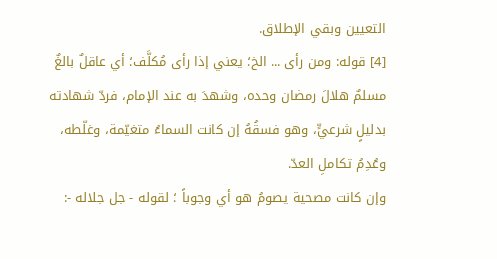التعيين وبقي الإطلاق.
[4] قوله: ومن رأى ... الخ؛ يعني إذا رأى مُكلَّف؛ أي عاقلٌ بالغٌ مسلمٌ هلالَ رمضان وحده، وشهدَ به عند الإمام، فردّ شهادته بدليلٍ شرعيٍّ، وهو فسقُهُ إن كانت السماءُ متغيّمة، وغلّطه، وعُدِمُ تكاملِ العدّ.
وإن كانت مصحية يصومُ هو أي وجوباً ؛ لقوله - جل جلاله -: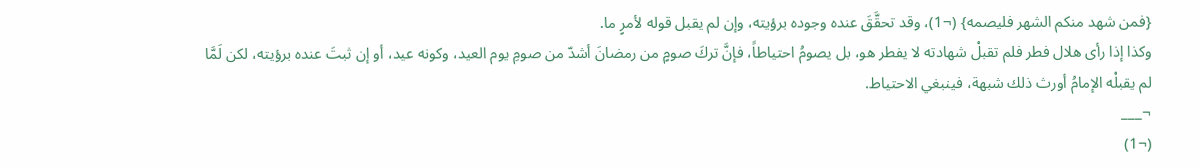{فمن شهد منكم الشهر فليصمه} (¬1)، وقد تحقَّقَ عنده وجوده برؤيته، وإن لم يقبل قوله لأمرٍ ما.
وكذا إذا رأى هلال فطر فلم تقبلْ شهادته لا يفطر هو، بل يصومُ احتياطاً، فإنَّ تركَ صومٍ من رمضانَ أشدّ من صومِ يوم العيد، وكونه عيد، أو إن ثبتَ عنده برؤيته، لكن لَمَّا لم يقبلْه الإمامُ أورث ذلك شبهة، فينبغي الاحتياط.
¬___
(¬1)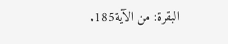البقرة: من الآية185.